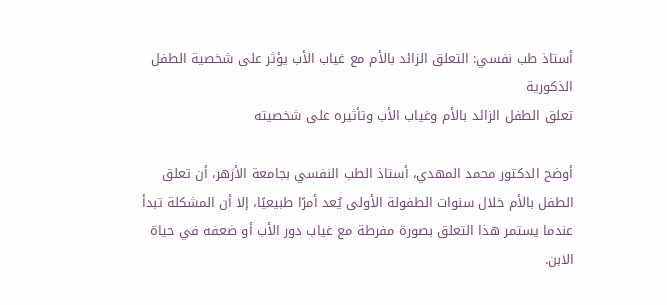أستاذ طب نفسي: التعلق الزائد بالأم مع غياب الأب يؤثر على شخصية الطفل الذكورية
تعلق الطفل الزائد بالأم وغياب الأب وتأثيره على شخصيته

أوضح الدكتور محمد المهدي، أستاذ الطب النفسي بجامعة الأزهر، أن تعلق الطفل بالأم خلال سنوات الطفولة الأولى يُعد أمرًا طبيعيًا، إلا أن المشكلة تبدأ عندما يستمر هذا التعلق بصورة مفرطة مع غياب دور الأب أو ضعفه في حياة الابن.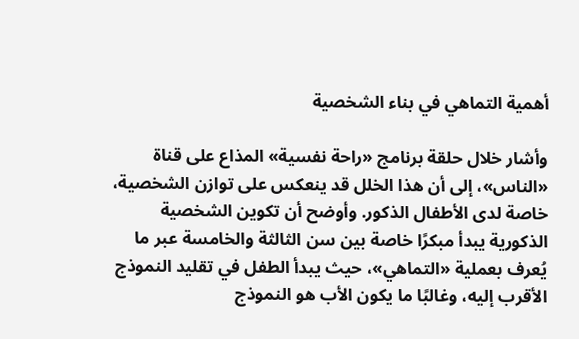أهمية التماهي في بناء الشخصية

وأشار خلال حلقة برنامج «راحة نفسية» المذاع على قناة «الناس»، إلى أن هذا الخلل قد ينعكس على توازن الشخصية، خاصة لدى الأطفال الذكور. وأوضح أن تكوين الشخصية الذكورية يبدأ مبكرًا خاصة بين سن الثالثة والخامسة عبر ما يُعرف بعملية «التماهي»، حيث يبدأ الطفل في تقليد النموذج الأقرب إليه، وغالبًا ما يكون الأب هو النموذج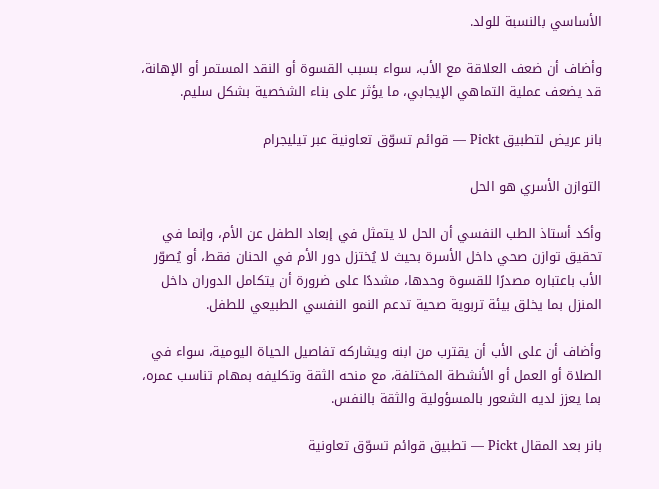الأساسي بالنسبة للولد.

وأضاف أن ضعف العلاقة مع الأب، سواء بسبب القسوة أو النقد المستمر أو الإهانة، قد يضعف عملية التماهي الإيجابي، ما يؤثر على بناء الشخصية بشكل سليم.

بانر عريض لتطبيق Pickt — قوائم تسوّق تعاونية عبر تيليجرام

التوازن الأسري هو الحل

وأكد أستاذ الطب النفسي أن الحل لا يتمثل في إبعاد الطفل عن الأم، وإنما في تحقيق توازن صحي داخل الأسرة بحيث لا يُختزل دور الأم في الحنان فقط، أو يُصوّر الأب باعتباره مصدرًا للقسوة وحدها، مشددًا على ضرورة أن يتكامل الدوران داخل المنزل بما يخلق بيئة تربوية صحية تدعم النمو النفسي الطبيعي للطفل.

وأضاف أن على الأب أن يقترب من ابنه ويشاركه تفاصيل الحياة اليومية، سواء في الصلاة أو العمل أو الأنشطة المختلفة، مع منحه الثقة وتكليفه بمهام تناسب عمره، بما يعزز لديه الشعور بالمسؤولية والثقة بالنفس.

بانر بعد المقال Pickt — تطبيق قوائم تسوّق تعاونية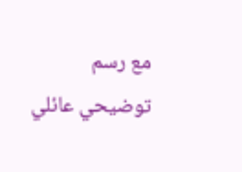مع رسم توضيحي عائلي